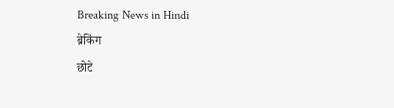Breaking News in Hindi
ब्रेकिंग
छोटे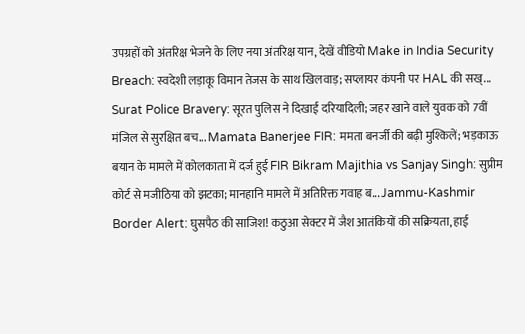उपग्रहों को अंतरिक्ष भेजने के लिए नया अंतरिक्ष यान, देखें वीडियो Make in India Security Breach: स्वदेशी लड़ाकू विमान तेजस के साथ खिलवाड़; सप्लायर कंपनी पर HAL की सख्... Surat Police Bravery: सूरत पुलिस ने दिखाई दरियादिली; जहर खाने वाले युवक को 7वीं मंजिल से सुरक्षित बच... Mamata Banerjee FIR: ममता बनर्जी की बढ़ी मुश्किलें; भड़काऊ बयान के मामले में कोलकाता में दर्ज हुई FIR Bikram Majithia vs Sanjay Singh: सुप्रीम कोर्ट से मजीठिया को झटका; मानहानि मामले में अतिरिक्त गवाह ब... Jammu-Kashmir Border Alert: घुसपैठ की साजिश! कठुआ सेक्टर में जैश आतंकियों की सक्रियता, हाई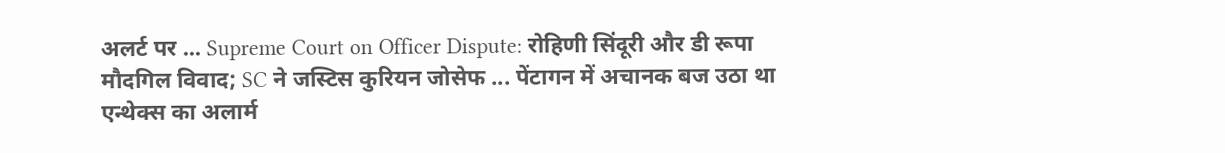अलर्ट पर ... Supreme Court on Officer Dispute: रोहिणी सिंदूरी और डी रूपा मौदगिल विवाद; SC ने जस्टिस कुरियन जोसेफ ... पेंटागन में अचानक बज उठा था एन्थेक्स का अलार्म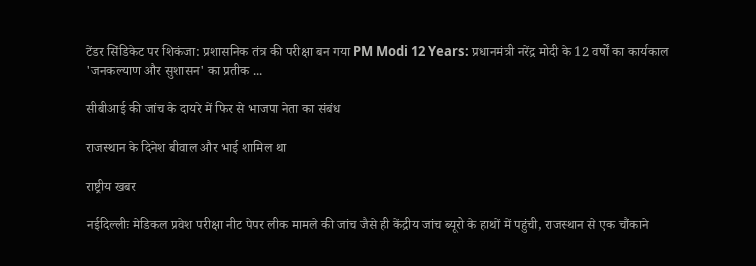टेंडर सिंडिकेट पर शिकंजा: प्रशासनिक तंत्र की परीक्षा बन गया PM Modi 12 Years: प्रधानमंत्री नरेंद्र मोदी के 12 वर्षों का कार्यकाल 'जनकल्याण और सुशासन' का प्रतीक ...

सीबीआई की जांच के दायरे में फिर से भाजपा नेता का संबंध

राजस्थान के दिनेश बीवाल और भाई शामिल था

राष्ट्रीय खबर

नईदिल्लीः मेडिकल प्रवेश परीक्षा नीट पेपर लीक मामले की जांच जैसे ही केंद्रीय जांच ब्यूरो के हाथों में पहुंची, राजस्थान से एक चौंकाने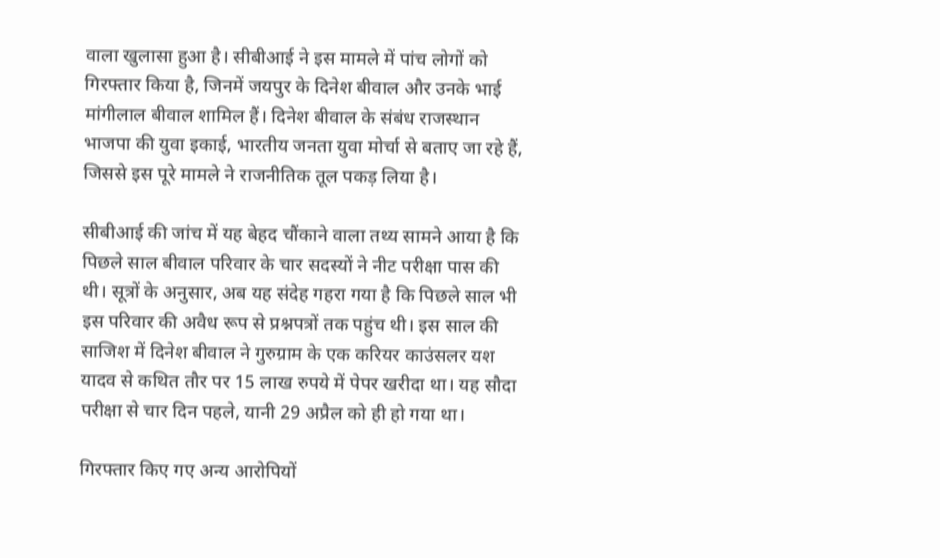वाला खुलासा हुआ है। सीबीआई ने इस मामले में पांच लोगों को गिरफ्तार किया है, जिनमें जयपुर के दिनेश बीवाल और उनके भाई मांगीलाल बीवाल शामिल हैं। दिनेश बीवाल के संबंध राजस्थान भाजपा की युवा इकाई, भारतीय जनता युवा मोर्चा से बताए जा रहे हैं, जिससे इस पूरे मामले ने राजनीतिक तूल पकड़ लिया है।

सीबीआई की जांच में यह बेहद चौंकाने वाला तथ्य सामने आया है कि पिछले साल बीवाल परिवार के चार सदस्यों ने नीट परीक्षा पास की थी। सूत्रों के अनुसार, अब यह संदेह गहरा गया है कि पिछले साल भी इस परिवार की अवैध रूप से प्रश्नपत्रों तक पहुंच थी। इस साल की साजिश में दिनेश बीवाल ने गुरुग्राम के एक करियर काउंसलर यश यादव से कथित तौर पर 15 लाख रुपये में पेपर खरीदा था। यह सौदा परीक्षा से चार दिन पहले, यानी 29 अप्रैल को ही हो गया था।

गिरफ्तार किए गए अन्य आरोपियों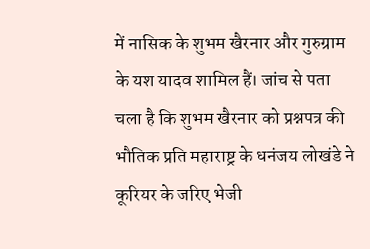में नासिक के शुभम खैरनार और गुरुग्राम के यश यादव शामिल हैं। जांच से पता चला है कि शुभम खैरनार को प्रश्नपत्र की भौतिक प्रति महाराष्ट्र के धनंजय लोखंडे ने कूरियर के जरिए भेजी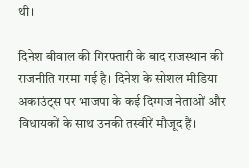थी।

दिनेश बीवाल की गिरफ्तारी के बाद राजस्थान की राजनीति गरमा गई है। दिनेश के सोशल मीडिया अकाउंट्स पर भाजपा के कई दिग्गज नेताओं और विधायकों के साथ उनकी तस्वीरें मौजूद हैं।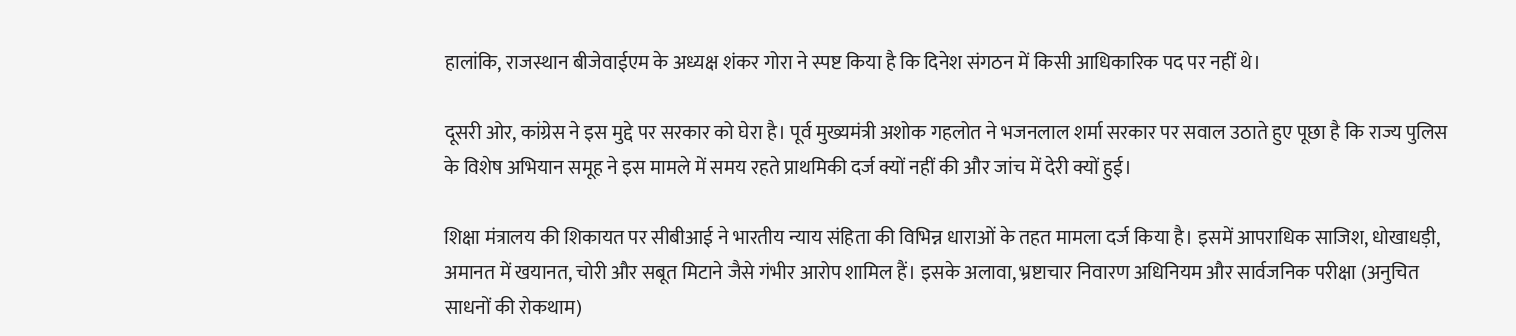हालांकि, राजस्थान बीजेवाईएम के अध्यक्ष शंकर गोरा ने स्पष्ट किया है कि दिनेश संगठन में किसी आधिकारिक पद पर नहीं थे।

दूसरी ओर, कांग्रेस ने इस मुद्दे पर सरकार को घेरा है। पूर्व मुख्यमंत्री अशोक गहलोत ने भजनलाल शर्मा सरकार पर सवाल उठाते हुए पूछा है कि राज्य पुलिस के विशेष अभियान समूह ने इस मामले में समय रहते प्राथमिकी दर्ज क्यों नहीं की और जांच में देरी क्यों हुई।

शिक्षा मंत्रालय की शिकायत पर सीबीआई ने भारतीय न्याय संहिता की विभिन्न धाराओं के तहत मामला दर्ज किया है। इसमें आपराधिक साजिश, धोखाधड़ी, अमानत में खयानत, चोरी और सबूत मिटाने जैसे गंभीर आरोप शामिल हैं। इसके अलावा, भ्रष्टाचार निवारण अधिनियम और सार्वजनिक परीक्षा (अनुचित साधनों की रोकथाम)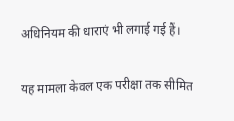अधिनियम की धाराएं भी लगाई गई हैं।

यह मामला केवल एक परीक्षा तक सीमित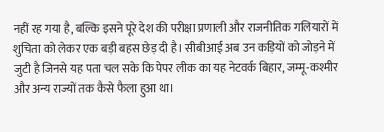नहीं रह गया है, बल्कि इसने पूरे देश की परीक्षा प्रणाली और राजनीतिक गलियारों में शुचिता को लेकर एक बड़ी बहस छेड़ दी है। सीबीआई अब उन कड़ियों को जोड़ने में जुटी है जिनसे यह पता चल सके कि पेपर लीक का यह नेटवर्क बिहार, जम्मू-कश्मीर और अन्य राज्यों तक कैसे फैला हुआ था।